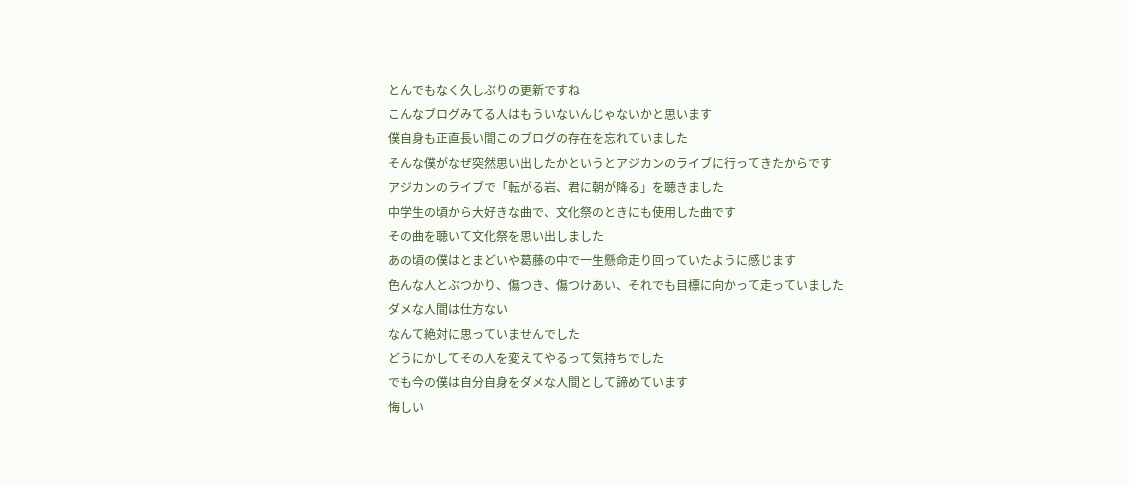とんでもなく久しぶりの更新ですね
こんなブログみてる人はもういないんじゃないかと思います
僕自身も正直長い間このブログの存在を忘れていました
そんな僕がなぜ突然思い出したかというとアジカンのライブに行ってきたからです
アジカンのライブで「転がる岩、君に朝が降る」を聴きました
中学生の頃から大好きな曲で、文化祭のときにも使用した曲です
その曲を聴いて文化祭を思い出しました
あの頃の僕はとまどいや葛藤の中で一生懸命走り回っていたように感じます
色んな人とぶつかり、傷つき、傷つけあい、それでも目標に向かって走っていました
ダメな人間は仕方ない
なんて絶対に思っていませんでした
どうにかしてその人を変えてやるって気持ちでした
でも今の僕は自分自身をダメな人間として諦めています
悔しい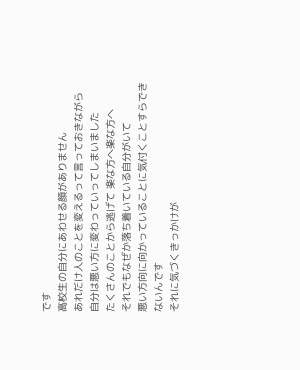です
高校生の自分にあわせる顔がありません
あれだけ人のことを変えるって言っておきながら
自分は悪い方に変わっていってしまいました
たくさんのことから逃げて 楽な方へ楽な方へ
それでもなぜか落ち着いている自分がいて
悪い方向に向かっていることに気付くことすらできないんです
それに気づくきっかけが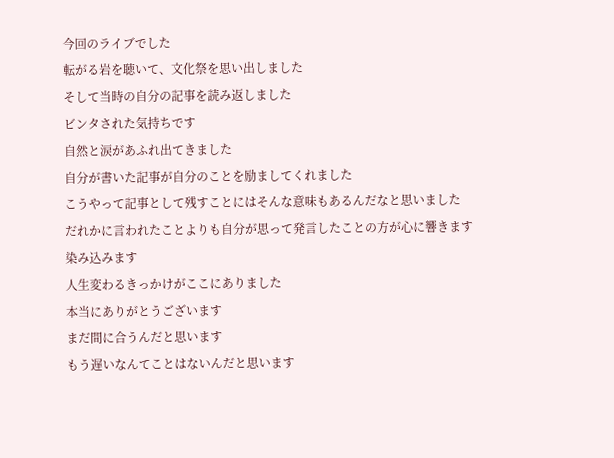今回のライブでした
転がる岩を聴いて、文化祭を思い出しました
そして当時の自分の記事を読み返しました
ビンタされた気持ちです
自然と涙があふれ出てきました
自分が書いた記事が自分のことを励ましてくれました
こうやって記事として残すことにはそんな意味もあるんだなと思いました
だれかに言われたことよりも自分が思って発言したことの方が心に響きます
染み込みます
人生変わるきっかけがここにありました
本当にありがとうございます
まだ間に合うんだと思います
もう遅いなんてことはないんだと思います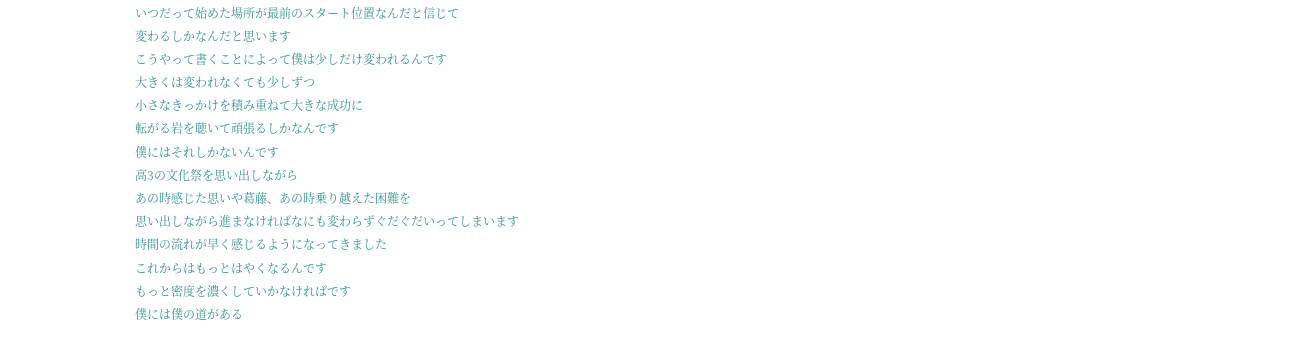いつだって始めた場所が最前のスタート位置なんだと信じて
変わるしかなんだと思います
こうやって書くことによって僕は少しだけ変われるんです
大きくは変われなくても少しずつ
小さなきっかけを積み重ねて大きな成功に
転がる岩を聴いて頑張るしかなんです
僕にはそれしかないんです
高3の文化祭を思い出しながら
あの時感じた思いや葛藤、あの時乗り越えた困難を
思い出しながら進まなければなにも変わらずぐだぐだいってしまいます
時間の流れが早く感じるようになってきました
これからはもっとはやくなるんです
もっと密度を濃くしていかなければです
僕には僕の道がある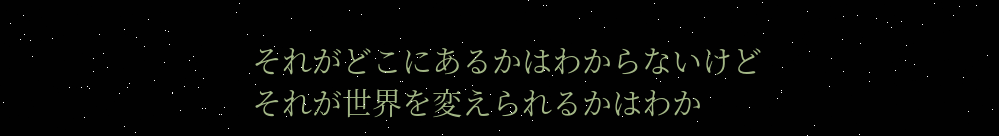それがどこにあるかはわからないけど
それが世界を変えられるかはわか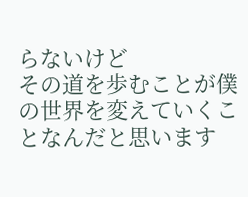らないけど
その道を歩むことが僕の世界を変えていくことなんだと思います